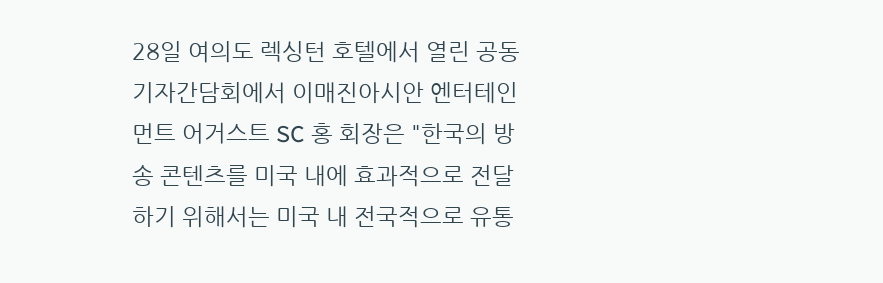28일 여의도 렉싱턴 호텔에서 열린 공동 기자간담회에서 이매진아시안 엔터테인먼트 어거스트 SC 홍 회장은 "한국의 방송 콘텐츠를 미국 내에 효과적으로 전달하기 위해서는 미국 내 전국적으로 유통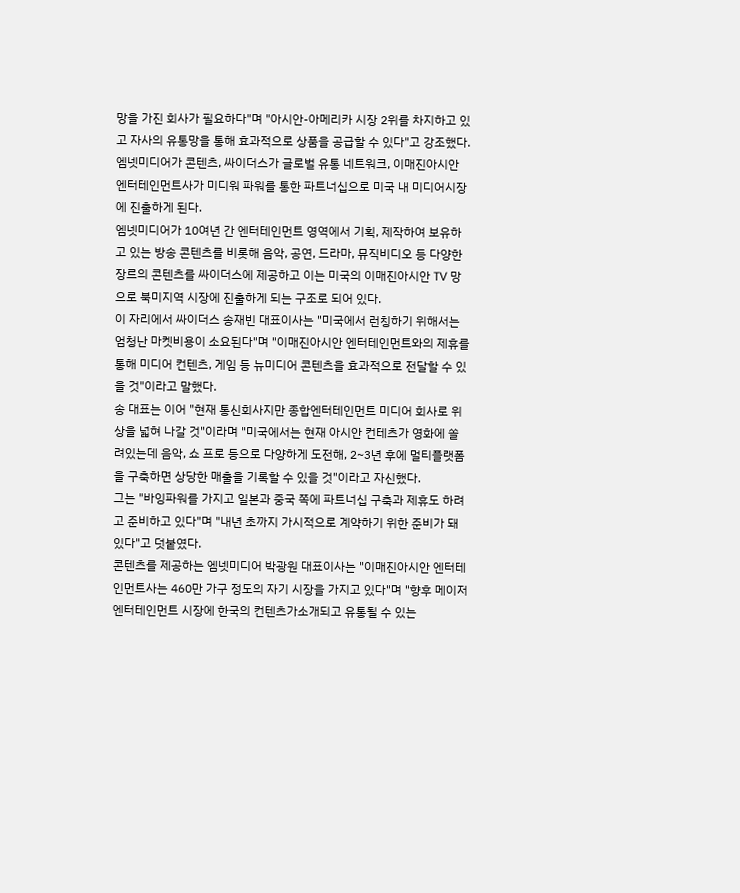망을 가진 회사가 필요하다"며 "아시안-아메리카 시장 2위를 차지하고 있고 자사의 유통망을 통해 효과적으로 상품을 공급할 수 있다"고 강조했다.
엠넷미디어가 콘텐츠, 싸이더스가 글로벌 유통 네트워크, 이매진아시안 엔터테인먼트사가 미디워 파워를 통한 파트너십으로 미국 내 미디어시장에 진출하게 된다.
엠넷미디어가 10여년 간 엔터테인먼트 영역에서 기획, 제작하여 보유하고 있는 방송 콘텐츠를 비롯해 음악, 공연, 드라마, 뮤직비디오 등 다양한 장르의 콘텐츠를 싸이더스에 제공하고 이는 미국의 이매진아시안 TV 망으로 북미지역 시장에 진출하게 되는 구조로 되어 있다.
이 자리에서 싸이더스 송재빈 대표이사는 "미국에서 런칭하기 위해서는 엄청난 마켓비용이 소요된다"며 "이매진아시안 엔터테인먼트와의 제휴를 통해 미디어 컨텐츠, 게임 등 뉴미디어 콘텐츠을 효과적으로 전달할 수 있을 것"이라고 말했다.
송 대표는 이어 "현재 통신회사지만 종합엔터테인먼트 미디어 회사로 위상을 넓혀 나갈 것"이라며 "미국에서는 현재 아시안 컨테츠가 영화에 쏠려있는데 음악, 쇼 프로 등으로 다양하게 도전해, 2~3년 후에 멀티플랫폼을 구축하면 상당한 매출을 기록할 수 있을 것"이라고 자신했다.
그는 "바잉파워를 가지고 일본과 중국 쪽에 파트너십 구축과 제휴도 하려고 준비하고 있다"며 "내년 초까지 가시적으로 계약하기 위한 준비가 돼있다"고 덧붙였다.
콘텐츠를 제공하는 엠넷미디어 박광원 대표이사는 "이매진아시안 엔터테인먼트사는 460만 가구 정도의 자기 시장을 가지고 있다"며 "향후 메이저 엔터테인먼트 시장에 한국의 컨텐츠가소개되고 유통될 수 있는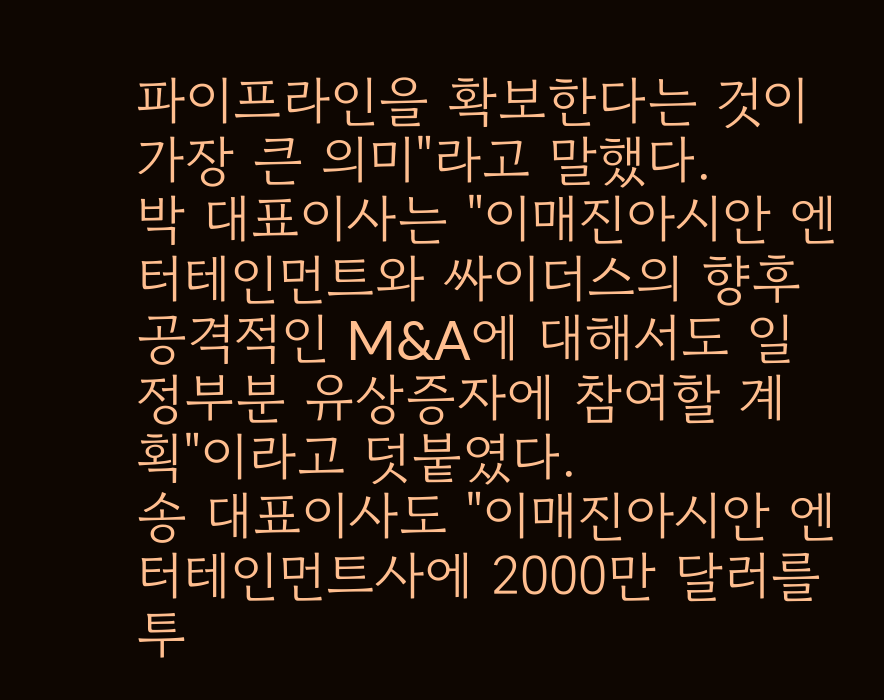파이프라인을 확보한다는 것이 가장 큰 의미"라고 말했다.
박 대표이사는 "이매진아시안 엔터테인먼트와 싸이더스의 향후 공격적인 M&A에 대해서도 일정부분 유상증자에 참여할 계획"이라고 덧붙였다.
송 대표이사도 "이매진아시안 엔터테인먼트사에 2000만 달러를 투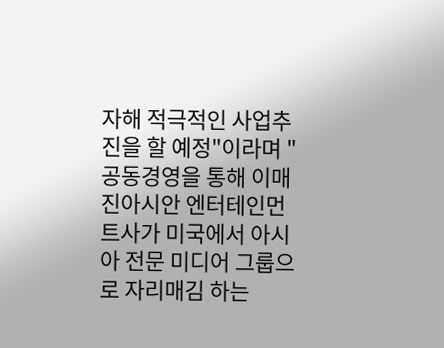자해 적극적인 사업추진을 할 예정"이라며 "공동경영을 통해 이매진아시안 엔터테인먼트사가 미국에서 아시아 전문 미디어 그룹으로 자리매김 하는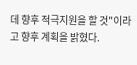데 향후 적극지원을 할 것"이라고 향후 계획을 밝혔다.